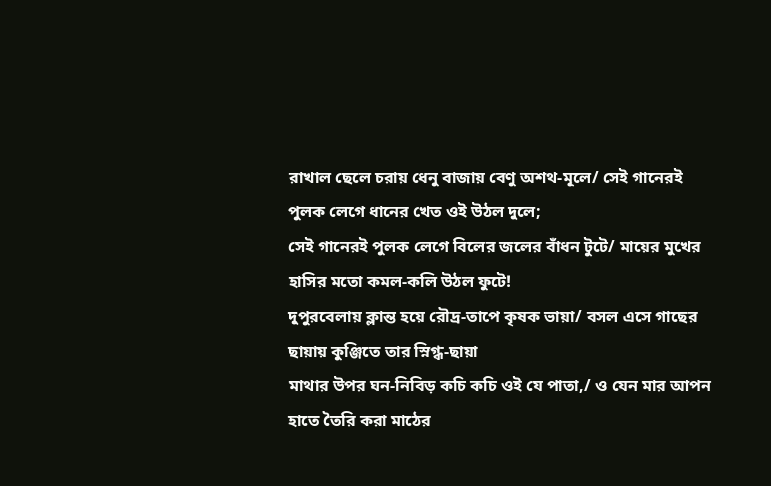রাখাল ছেলে চরায় ধেনু বাজায় বেণু অশথ-মূলে/ সেই গানেরই পুলক লেগে ধানের খেত ওই উঠল দুলে;
সেই গানেরই পুলক লেগে বিলের জলের বাঁধন টুটে/ মায়ের মুখের হাসির মতো কমল-কলি উঠল ফুটে!
দুপুরবেলায় ক্লান্ত হয়ে রৌদ্র-তাপে কৃষক ভায়া/ বসল এসে গাছের ছায়ায় কুঞ্জিতে তার স্নিগ্ধ-ছায়া
মাথার উপর ঘন-নিবিড় কচি কচি ওই যে পাতা,/ ও যেন মার আপন হাতে তৈরি করা মাঠের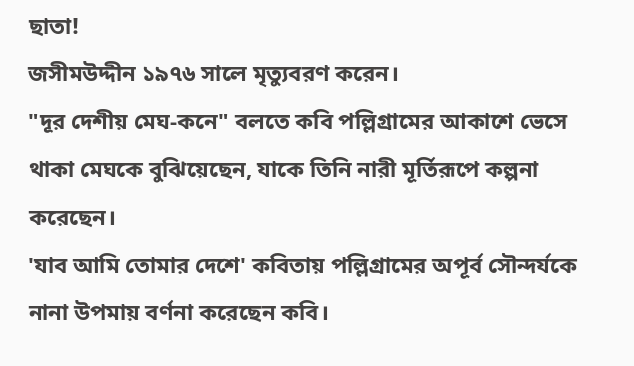ছাতা!
জসীমউদ্দীন ১৯৭৬ সালে মৃত্যুবরণ করেন।
"দূর দেশীয় মেঘ-কনে" বলতে কবি পল্লিগ্রামের আকাশে ভেসে থাকা মেঘকে বুঝিয়েছেন, যাকে তিনি নারী মূর্তিরূপে কল্পনা করেছেন।
'যাব আমি তোমার দেশে' কবিতায় পল্লিগ্রামের অপূর্ব সৌন্দর্যকে নানা উপমায় বর্ণনা করেছেন কবি।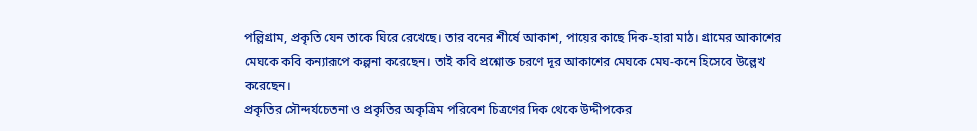পল্লিগ্রাম, প্রকৃতি যেন তাকে ঘিরে রেখেছে। তার বনের শীর্ষে আকাশ, পায়ের কাছে দিক-হারা মাঠ। গ্রামের আকাশের মেঘকে কবি কন্যারূপে কল্পনা করেছেন। তাই কবি প্রশ্নোক্ত চরণে দূর আকাশের মেঘকে মেঘ-কনে হিসেবে উল্লেখ করেছেন।
প্রকৃতির সৌন্দর্যচেতনা ও প্রকৃতির অকৃত্রিম পরিবেশ চিত্রণের দিক থেকে উদ্দীপকের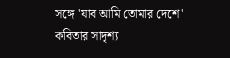সঙ্গে 'যাব আমি তোমার দেশে' কবিতার সাদৃশ্য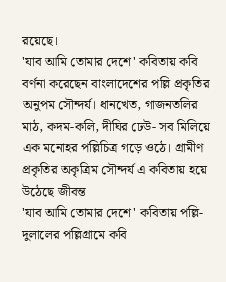রয়েছে।
'যাব আমি তোমার দেশে' কবিতায় কবি বর্ণনা করেছেন বাংলাদেশের পল্লি প্রকৃতির অনুপম সৌন্দর্য। ধানখেত, গাজনতলির মাঠ, কদম-কলি, দীঘির ঢেউ- সব মিলিয়ে এক মনোহর পল্লিচিত্র গড়ে ওঠে। গ্রামীণ প্রকৃতির অকৃত্রিম সৌন্দর্য এ কবিতায় হয়ে উঠেছে জীবন্ত
'যাব আমি তোমার দেশে' কবিতায় পল্লি-দুলালের পল্লিগ্রামে কবি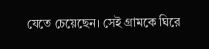যেতে চেয়েছেন। সেই গ্রামকে ঘিরে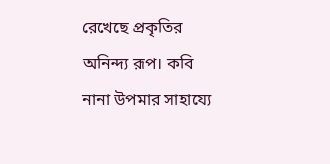রেখেছে প্রকৃতির অনিন্দ্য রূপ। কবি নানা উপমার সাহায্যে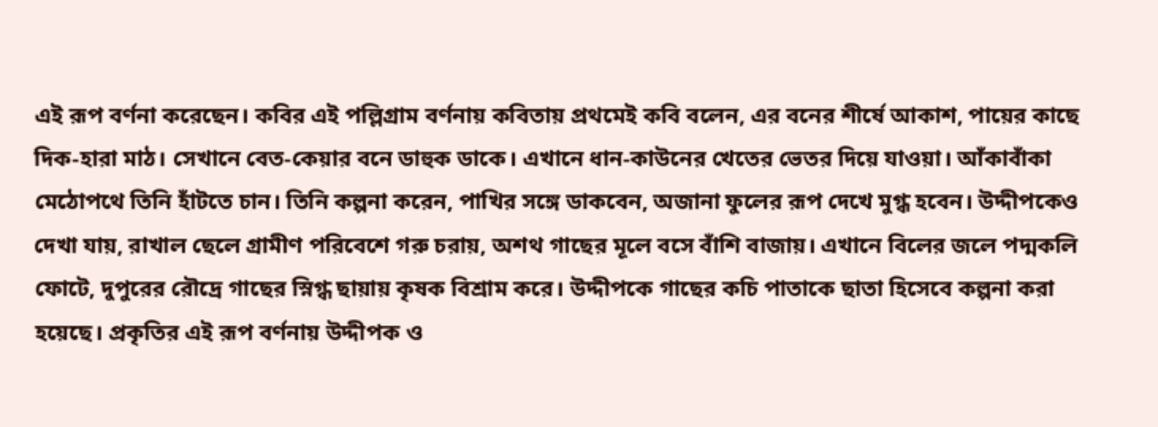এই রূপ বর্ণনা করেছেন। কবির এই পল্লিগ্রাম বর্ণনায় কবিতায় প্রথমেই কবি বলেন, এর বনের শীর্ষে আকাশ, পায়ের কাছে দিক-হারা মাঠ। সেখানে বেত-কেয়ার বনে ডাহুক ডাকে। এখানে ধান-কাউনের খেতের ভেতর দিয়ে যাওয়া। আঁকাবাঁকা মেঠোপথে তিনি হাঁটতে চান। তিনি কল্পনা করেন, পাখির সঙ্গে ডাকবেন, অজানা ফুলের রূপ দেখে মুগ্ধ হবেন। উদ্দীপকেও দেখা যায়, রাখাল ছেলে গ্রামীণ পরিবেশে গরু চরায়, অশথ গাছের মূলে বসে বাঁশি বাজায়। এখানে বিলের জলে পদ্মকলি ফোটে, দুপুরের রৌদ্রে গাছের স্নিগ্ধ ছায়ায় কৃষক বিশ্রাম করে। উদ্দীপকে গাছের কচি পাতাকে ছাতা হিসেবে কল্পনা করা হয়েছে। প্রকৃতির এই রূপ বর্ণনায় উদ্দীপক ও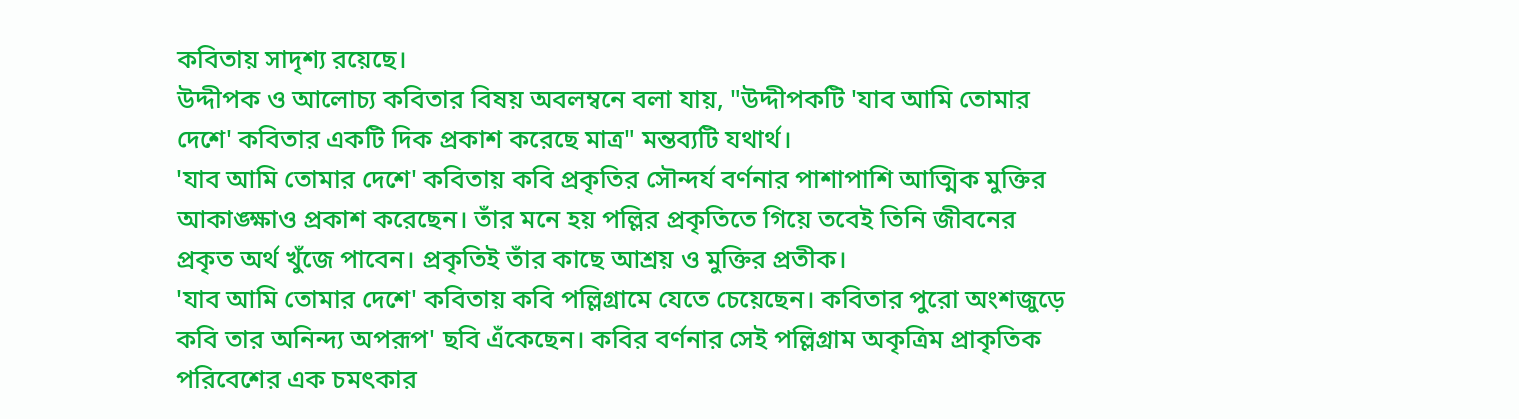কবিতায় সাদৃশ্য রয়েছে।
উদ্দীপক ও আলোচ্য কবিতার বিষয় অবলম্বনে বলা যায়, "উদ্দীপকটি 'যাব আমি তোমার দেশে' কবিতার একটি দিক প্রকাশ করেছে মাত্র" মন্তব্যটি যথার্থ।
'যাব আমি তোমার দেশে' কবিতায় কবি প্রকৃতির সৌন্দর্য বর্ণনার পাশাপাশি আত্মিক মুক্তির আকাঙ্ক্ষাও প্রকাশ করেছেন। তাঁর মনে হয় পল্লির প্রকৃতিতে গিয়ে তবেই তিনি জীবনের প্রকৃত অর্থ খুঁজে পাবেন। প্রকৃতিই তাঁর কাছে আশ্রয় ও মুক্তির প্রতীক।
'যাব আমি তোমার দেশে' কবিতায় কবি পল্লিগ্রামে যেতে চেয়েছেন। কবিতার পুরো অংশজুড়ে কবি তার অনিন্দ্য অপরূপ' ছবি এঁকেছেন। কবির বর্ণনার সেই পল্লিগ্রাম অকৃত্রিম প্রাকৃতিক পরিবেশের এক চমৎকার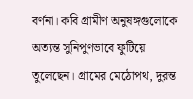বর্ণনা। কবি গ্রামীণ অনুষঙ্গগুলোকে অত্যন্ত সুনিপুণভাবে ফুটিয়ে তুলেছেন। গ্রামের মেঠোপথ, দুরন্ত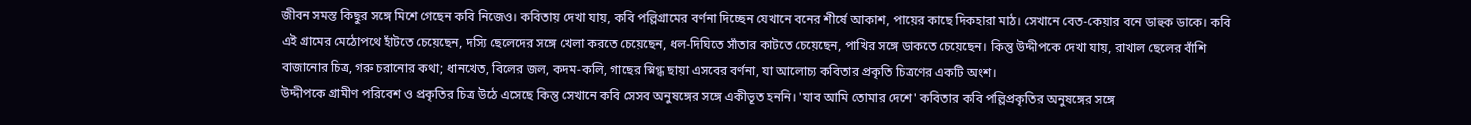জীবন সমস্ত কিছুর সঙ্গে মিশে গেছেন কবি নিজেও। কবিতায় দেখা যায়, কবি পল্লিগ্রামের বর্ণনা দিচ্ছেন যেখানে বনের শীর্ষে আকাশ, পায়ের কাছে দিকহারা মাঠ। সেখানে বেত-কেয়ার বনে ডাহুক ডাকে। কবি এই গ্রামের মেঠোপথে হাঁটতে চেয়েছেন, দস্যি ছেলেদের সঙ্গে খেলা করতে চেয়েছেন, ধল-দিঘিতে সাঁতার কাটতে চেয়েছেন, পাখির সঙ্গে ডাকতে চেয়েছেন। কিন্তু উদ্দীপকে দেখা যায়, রাখাল ছেলের বাঁশি বাজানোর চিত্র, গরু চরানোর কথা; ধানখেত, বিলের জল, কদম-কলি, গাছের স্নিগ্ধ ছায়া এসবের বর্ণনা, যা আলোচ্য কবিতার প্রকৃতি চিত্রণের একটি অংশ।
উদ্দীপকে গ্রামীণ পরিবেশ ও প্রকৃতির চিত্র উঠে এসেছে কিন্তু সেখানে কবি সেসব অনুষঙ্গের সঙ্গে একীভূত হননি। 'যাব আমি তোমার দেশে' কবিতার কবি পল্লিপ্রকৃতির অনুষঙ্গের সঙ্গে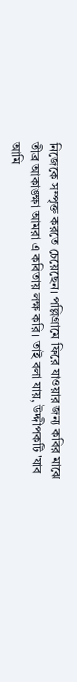নিজেকে সম্পৃক্ত করতে চেয়েছেন। পল্লিগ্রামে ফিরে যাওয়ার জন্য কবির মাঝে তীব্র আকাঙ্ক্ষা আমরা এ কবিতায় লক্ষ করি। তাই বলা যায়, উদ্দীপকটি 'যাব আমি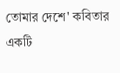তোমার দেশে' কবিতার একটি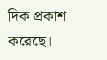দিক প্রকাশ করেছে।